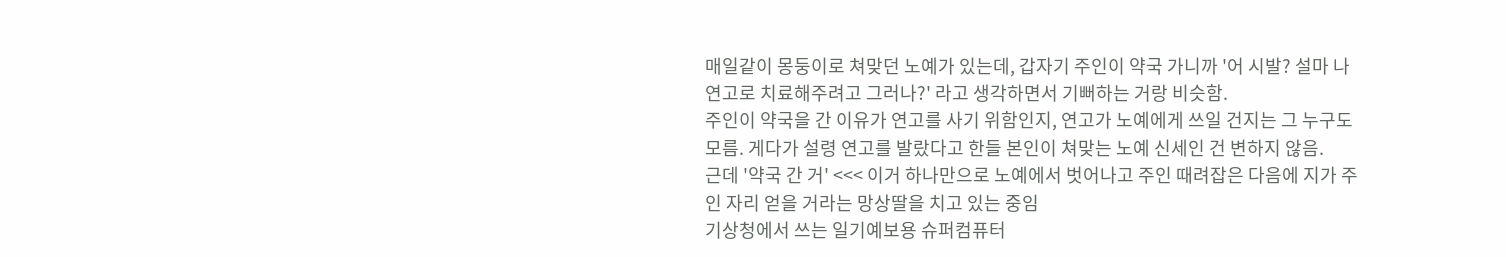매일같이 몽둥이로 쳐맞던 노예가 있는데, 갑자기 주인이 약국 가니까 '어 시발? 설마 나 연고로 치료해주려고 그러나?' 라고 생각하면서 기뻐하는 거랑 비슷함.
주인이 약국을 간 이유가 연고를 사기 위함인지, 연고가 노예에게 쓰일 건지는 그 누구도 모름. 게다가 설령 연고를 발랐다고 한들 본인이 쳐맞는 노예 신세인 건 변하지 않음.
근데 '약국 간 거' <<< 이거 하나만으로 노예에서 벗어나고 주인 때려잡은 다음에 지가 주인 자리 얻을 거라는 망상딸을 치고 있는 중임
기상청에서 쓰는 일기예보용 슈퍼컴퓨터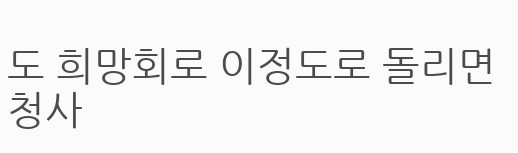도 희망회로 이정도로 돌리면 청사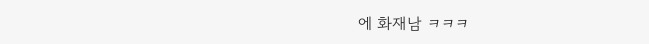에 화재남 ㅋㅋㅋ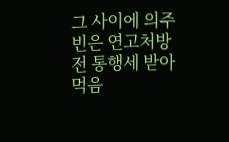그 사이에 의주빈은 연고처방전 통행세 받아먹음